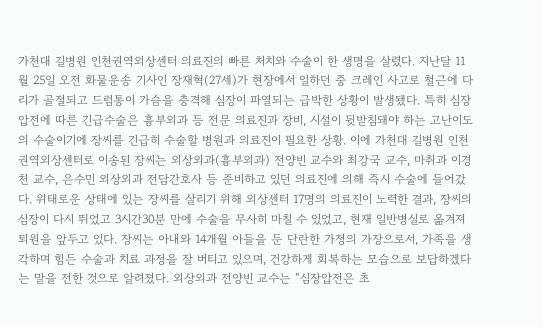가천대 길병원 인천권역외상센터 의료진의 빠른 처치와 수술이 한 생명을 살렸다. 지난달 11월 25일 오전 화물운송 기사인 장재혁(27세)가 현장에서 일하던 중 크레인 사고로 철근에 다리가 골절되고 드럼통이 가슴을 충격해 심장이 파열되는 급박한 상황이 발생됐다. 특히 심장압전에 따른 긴급수술은 흉부외과 등 전문 의료진과 장비, 시설이 뒷받침돼야 하는 고난이도의 수술이기에 장씨를 긴급히 수술할 병원과 의료진이 필요한 상황. 이에 가천대 길병원 인천권역외상센터로 이송된 장씨는 외상외과(흉부외과) 전양빈 교수와 최강국 교수, 마취과 이경천 교수, 은수민 외상외과 전담간호사 등 준비하고 있던 의료진에 의해 즉시 수술에 들어갔다. 위태로운 상태에 있는 장씨를 살리기 위해 외상센터 17명의 의료진이 노력한 결과, 장씨의 심장이 다시 뛰었고 3시간30분 만에 수술을 무사히 마칠 수 있었고, 현재 일반병실로 옮겨져 퇴원을 앞두고 있다. 장씨는 아내와 14개월 아들을 둔 단란한 가정의 가장으로서, 가족을 생각하며 힘든 수술과 치료 과정을 잘 버티고 있으며, 건강하게 회복하는 모습으로 보답하겠다는 말을 전한 것으로 알려졌다. 외상외과 전양빈 교수는 “심장압전은 초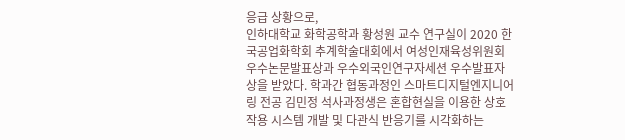응급 상황으로,
인하대학교 화학공학과 황성원 교수 연구실이 2020 한국공업화학회 추계학술대회에서 여성인재육성위원회 우수논문발표상과 우수외국인연구자세션 우수발표자상을 받았다. 학과간 협동과정인 스마트디지털엔지니어링 전공 김민정 석사과정생은 혼합현실을 이용한 상호작용 시스템 개발 및 다관식 반응기를 시각화하는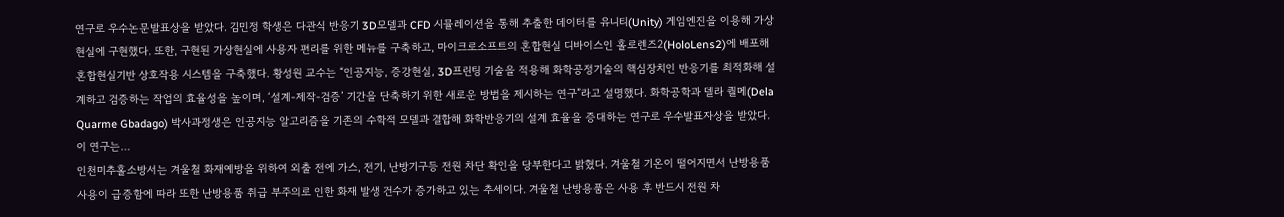연구로 우수논문발표상을 받았다. 김민정 학생은 다관식 반응기 3D모델과 CFD 시뮬레이션을 통해 추출한 데이터를 유니티(Unity) 게임엔진을 이용해 가상현실에 구현했다. 또한, 구현된 가상현실에 사용자 편리를 위한 메뉴를 구축하고, 마이크로소프트의 혼합현실 디바이스인 홀로렌즈2(HoloLens2)에 배포해 혼합현실기반 상호작용 시스템을 구축했다. 황성원 교수는 “인공지능, 증강현실, 3D프린팅 기술을 적용해 화학공정기술의 핵심장치인 반응기를 최적화해 설계하고 검증하는 작업의 효율성을 높이며, ‘설계-제작-검증’ 기간을 단축하기 위한 새로운 방법을 제시하는 연구”라고 설명했다. 화학공학과 델라 퀄메(Dela Quarme Gbadago) 박사과정생은 인공지능 알고리즘을 기존의 수학적 모델과 결합해 화학반응기의 설계 효율을 증대하는 연구로 우수발표자상을 받았다. 이 연구는…
인천미추홀소방서는 겨울철 화재예방을 위하여 외출 전에 가스, 전기, 난방기구등 전원 차단 확인을 당부한다고 밝혔다. 겨울철 기온이 떨어지면서 난방용품 사용이 급증함에 따라 또한 난방용품 취급 부주의로 인한 화재 발생 건수가 증가하고 있는 추세이다. 겨울철 난방용품은 사용 후 반드시 전원 차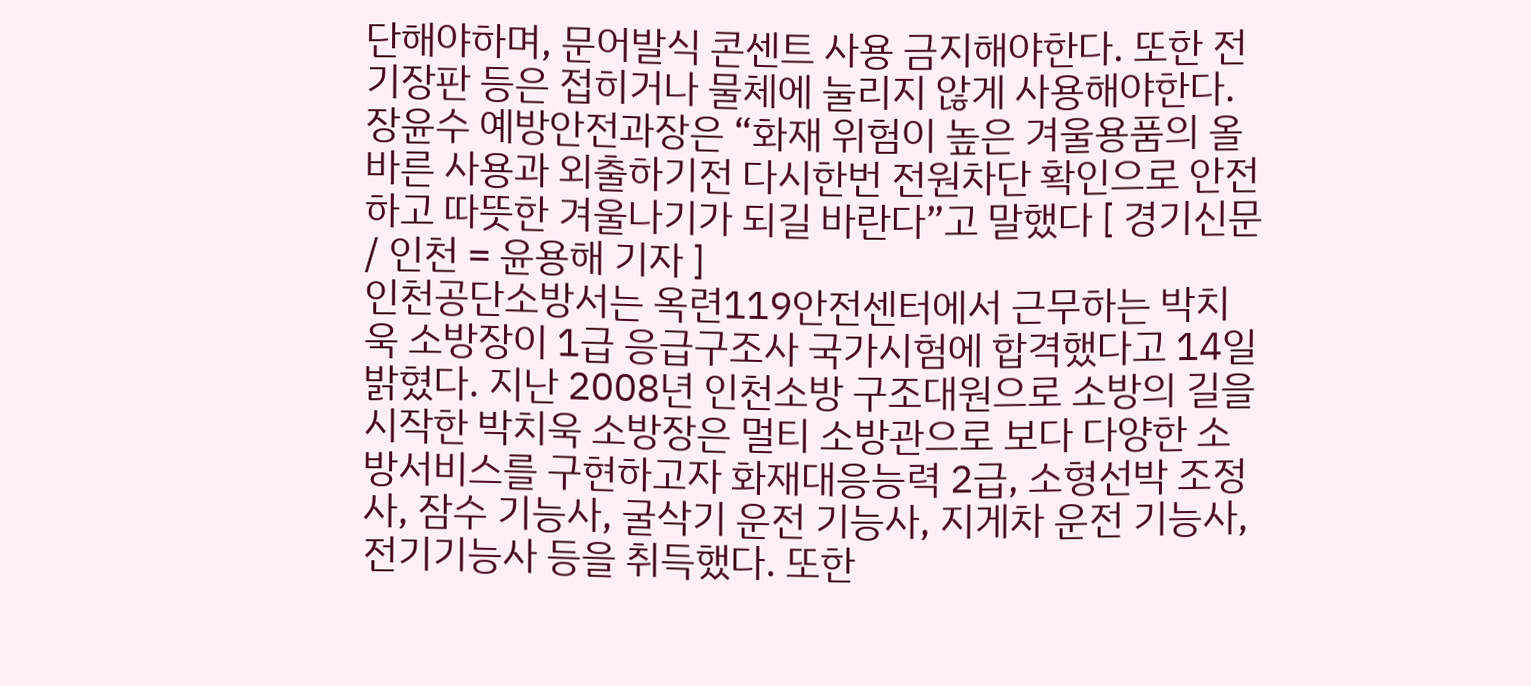단해야하며, 문어발식 콘센트 사용 금지해야한다. 또한 전기장판 등은 접히거나 물체에 눌리지 않게 사용해야한다. 장윤수 예방안전과장은 “화재 위험이 높은 겨울용품의 올바른 사용과 외출하기전 다시한번 전원차단 확인으로 안전하고 따뜻한 겨울나기가 되길 바란다”고 말했다 [ 경기신문 / 인천 = 윤용해 기자 ]
인천공단소방서는 옥련119안전센터에서 근무하는 박치욱 소방장이 1급 응급구조사 국가시험에 합격했다고 14일 밝혔다. 지난 2008년 인천소방 구조대원으로 소방의 길을 시작한 박치욱 소방장은 멀티 소방관으로 보다 다양한 소방서비스를 구현하고자 화재대응능력 2급, 소형선박 조정사, 잠수 기능사, 굴삭기 운전 기능사, 지게차 운전 기능사, 전기기능사 등을 취득했다. 또한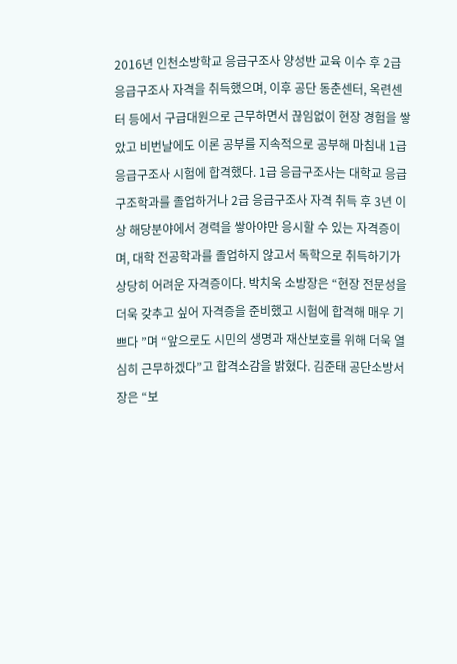2016년 인천소방학교 응급구조사 양성반 교육 이수 후 2급 응급구조사 자격을 취득했으며, 이후 공단 동춘센터, 옥련센터 등에서 구급대원으로 근무하면서 끊임없이 현장 경험을 쌓았고 비번날에도 이론 공부를 지속적으로 공부해 마침내 1급 응급구조사 시험에 합격했다. 1급 응급구조사는 대학교 응급구조학과를 졸업하거나 2급 응급구조사 자격 취득 후 3년 이상 해당분야에서 경력을 쌓아야만 응시할 수 있는 자격증이며, 대학 전공학과를 졸업하지 않고서 독학으로 취득하기가 상당히 어려운 자격증이다. 박치욱 소방장은 “현장 전문성을 더욱 갖추고 싶어 자격증을 준비했고 시험에 합격해 매우 기쁘다 ”며 “앞으로도 시민의 생명과 재산보호를 위해 더욱 열심히 근무하겠다”고 합격소감을 밝혔다. 김준태 공단소방서장은 “보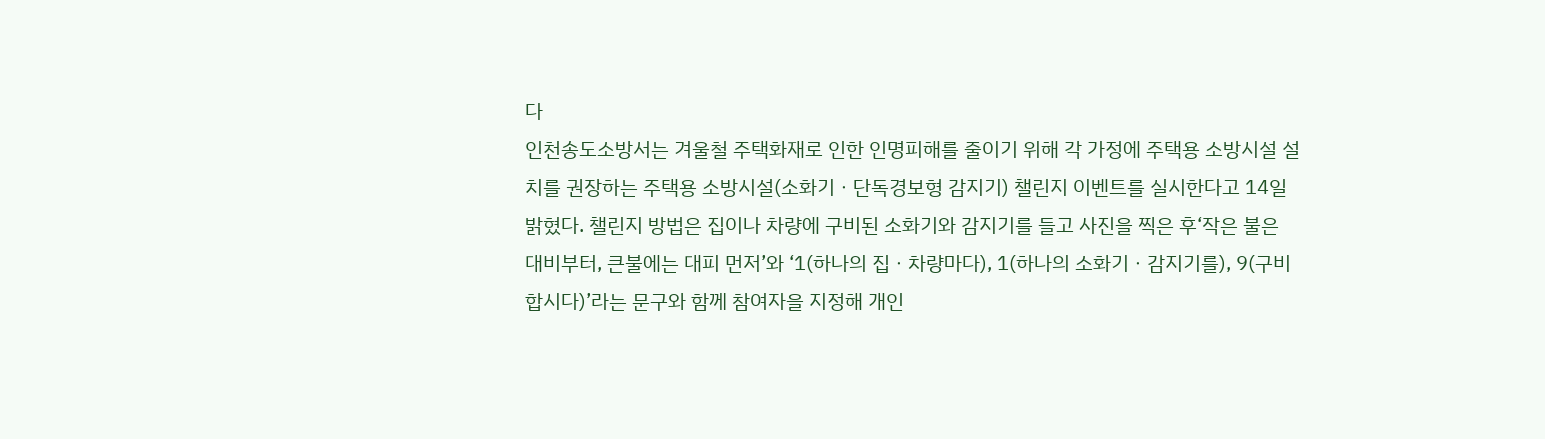다
인천송도소방서는 겨울철 주택화재로 인한 인명피해를 줄이기 위해 각 가정에 주택용 소방시설 설치를 권장하는 주택용 소방시설(소화기ㆍ단독경보형 감지기) 챌린지 이벤트를 실시한다고 14일 밝혔다. 챌린지 방법은 집이나 차량에 구비된 소화기와 감지기를 들고 사진을 찍은 후‘작은 불은 대비부터, 큰불에는 대피 먼저’와 ‘1(하나의 집ㆍ차량마다), 1(하나의 소화기ㆍ감지기를), 9(구비합시다)’라는 문구와 함께 참여자을 지정해 개인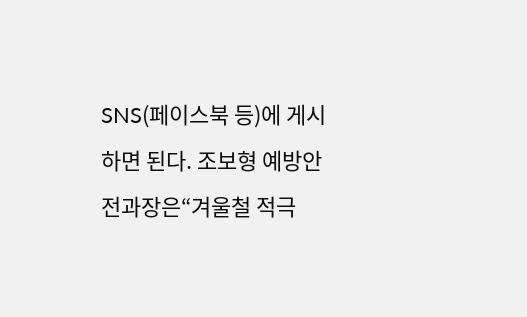SNS(페이스북 등)에 게시하면 된다. 조보형 예방안전과장은“겨울철 적극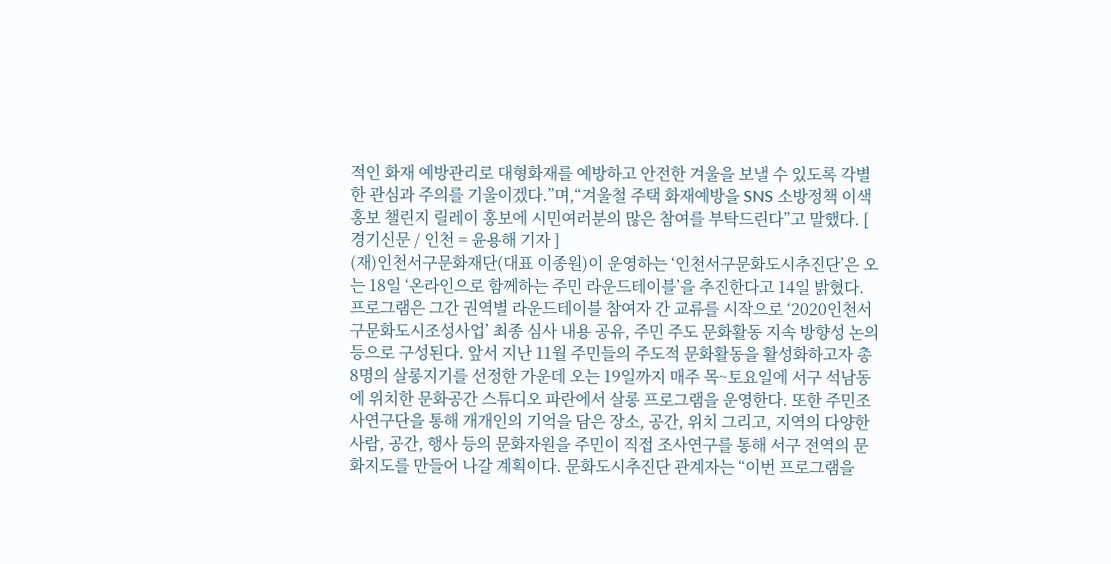적인 화재 예방관리로 대형화재를 예방하고 안전한 겨울을 보낼 수 있도록 각별한 관심과 주의를 기울이겠다.”며,“겨울철 주택 화재예방을 SNS 소방정책 이색홍보 챌린지 릴레이 홍보에 시민여러분의 많은 참여를 부탁드린다”고 말했다. [ 경기신문 / 인천 = 윤용해 기자 ]
(재)인천서구문화재단(대표 이종원)이 운영하는 ‘인천서구문화도시추진단’은 오는 18일 ‘온라인으로 함께하는 주민 라운드테이블’을 추진한다고 14일 밝혔다. 프로그램은 그간 권역별 라운드테이블 참여자 간 교류를 시작으로 ‘2020인천서구문화도시조성사업’ 최종 심사 내용 공유, 주민 주도 문화활동 지속 방향성 논의 등으로 구성된다. 앞서 지난 11월 주민들의 주도적 문화활동을 활성화하고자 총 8명의 살롱지기를 선정한 가운데 오는 19일까지 매주 목~토요일에 서구 석남동에 위치한 문화공간 스튜디오 파란에서 살롱 프로그램을 운영한다. 또한 주민조사연구단을 통해 개개인의 기억을 담은 장소, 공간, 위치 그리고, 지역의 다양한 사람, 공간, 행사 등의 문화자원을 주민이 직접 조사연구를 통해 서구 전역의 문화지도를 만들어 나갈 계획이다. 문화도시추진단 관계자는 “이번 프로그램을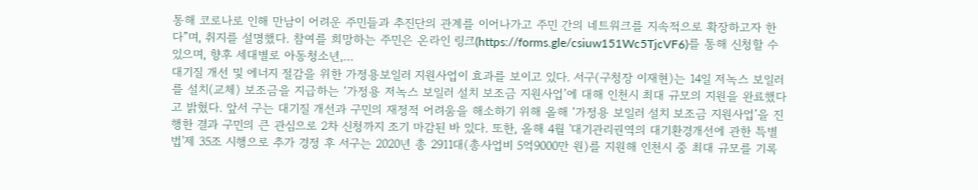통해 코로나로 인해 만남이 어려운 주민들과 추진단의 관계를 이어나가고 주민 간의 네트워크를 지속적으로 확장하고자 한다”며, 취지를 설명했다. 참여를 희망하는 주민은 온라인 링크(https://forms.gle/csiuw151Wc5TjcVF6)를 통해 신청할 수 있으며, 향후 세대별로 아동청소년,…
대기질 개선 및 에너지 절감을 위한 가정용보일러 지원사업이 효과를 보이고 있다. 서구(구청장 이재현)는 14일 저녹스 보일러를 설치(교체) 보조금을 지급하는 ‘가정용 저녹스 보일러 설치 보조금 지원사업’에 대해 인천시 최대 규모의 지원을 완료했다고 밝혔다. 앞서 구는 대기질 개선과 구민의 재정적 어려움을 해소하기 위해 올해 ‘가정용 보일러 설치 보조금 지원사업’을 진행한 결과 구민의 큰 관심으로 2차 신청까지 조기 마감된 바 있다. 또한, 올해 4월 '대기관리권역의 대기환경개선에 관한 특별법'제 35조 시행으로 추가 경정 후 서구는 2020년 총 2911대(총사업비 5억9000만 원)를 지원해 인천시 중 최대 규모를 기록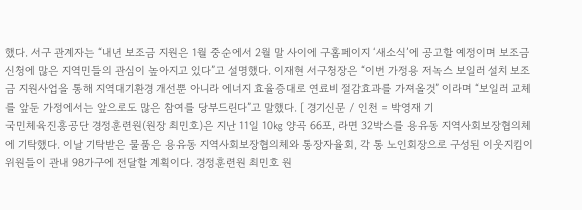했다. 서구 관계자는 “내년 보조금 지원은 1월 중순에서 2월 말 사이에 구홈페이지 ‘새소식’에 공고할 예정이며 보조금 신청에 많은 지역민들의 관심이 높아지고 있다”고 설명했다. 이재현 서구청장은 “이번 가정용 저녹스 보일러 설치 보조금 지원사업을 통해 지역대기환경 개선뿐 아니라 에너지 효율증대로 연료비 절감효과를 가져올것” 이라며 “보일러 교체를 앞둔 가정에서는 앞으로도 많은 참여를 당부드린다”고 말했다. [ 경기신문 / 인천 = 박영재 기
국민체육진흥공단 경정훈련원(원장 최민호)은 지난 11일 10㎏ 양곡 66포, 라면 32박스를 용유동 지역사회보장협의체에 기탁했다. 이날 기탁받은 물품은 용유동 지역사회보장협의체와 통장자율회, 각 통 노인회장으로 구성된 이웃지킴이 위원들이 관내 98가구에 전달할 계획이다. 경정훈련원 최민호 원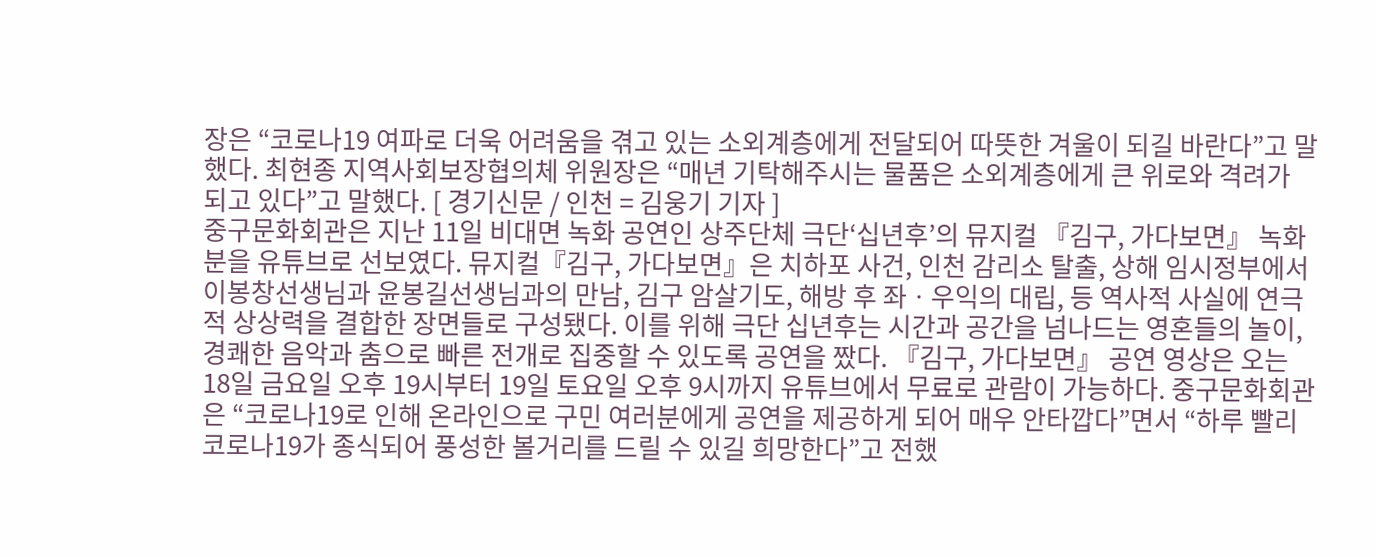장은 “코로나19 여파로 더욱 어려움을 겪고 있는 소외계층에게 전달되어 따뜻한 겨울이 되길 바란다”고 말했다. 최현종 지역사회보장협의체 위원장은 “매년 기탁해주시는 물품은 소외계층에게 큰 위로와 격려가 되고 있다”고 말했다. [ 경기신문 / 인천 = 김웅기 기자 ]
중구문화회관은 지난 11일 비대면 녹화 공연인 상주단체 극단‘십년후’의 뮤지컬 『김구, 가다보면』 녹화분을 유튜브로 선보였다. 뮤지컬『김구, 가다보면』은 치하포 사건, 인천 감리소 탈출, 상해 임시정부에서 이봉창선생님과 윤봉길선생님과의 만남, 김구 암살기도, 해방 후 좌ㆍ우익의 대립, 등 역사적 사실에 연극적 상상력을 결합한 장면들로 구성됐다. 이를 위해 극단 십년후는 시간과 공간을 넘나드는 영혼들의 놀이, 경쾌한 음악과 춤으로 빠른 전개로 집중할 수 있도록 공연을 짰다. 『김구, 가다보면』 공연 영상은 오는 18일 금요일 오후 19시부터 19일 토요일 오후 9시까지 유튜브에서 무료로 관람이 가능하다. 중구문화회관은 “코로나19로 인해 온라인으로 구민 여러분에게 공연을 제공하게 되어 매우 안타깝다”면서 “하루 빨리 코로나19가 종식되어 풍성한 볼거리를 드릴 수 있길 희망한다”고 전했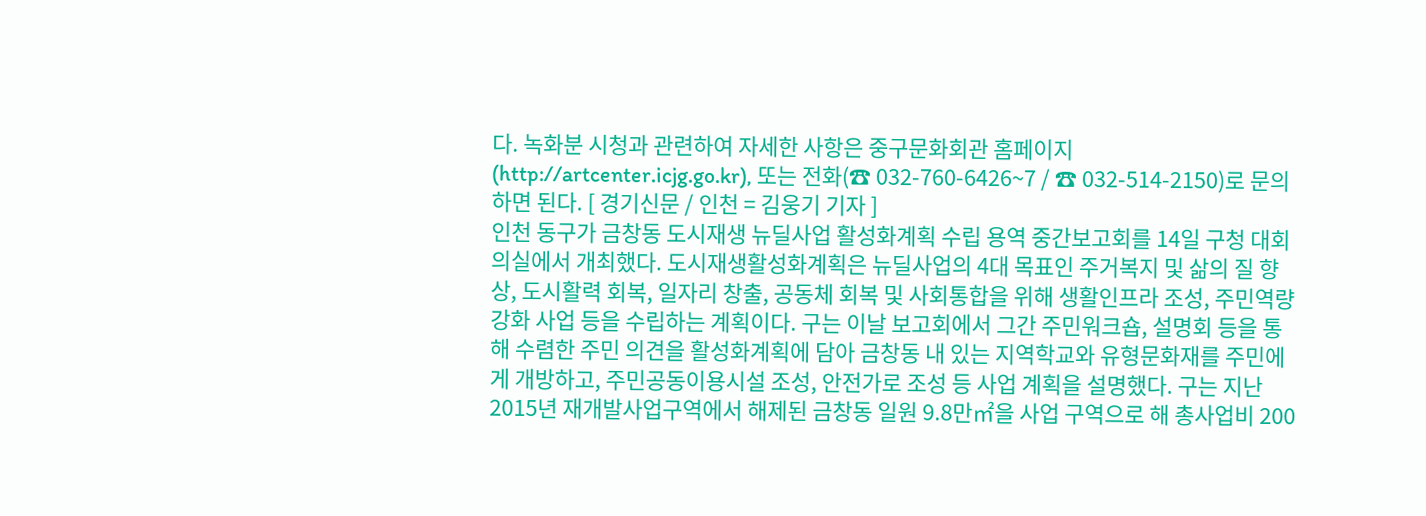다. 녹화분 시청과 관련하여 자세한 사항은 중구문화회관 홈페이지(http://artcenter.icjg.go.kr), 또는 전화(☎ 032-760-6426~7 / ☎ 032-514-2150)로 문의하면 된다. [ 경기신문 / 인천 = 김웅기 기자 ]
인천 동구가 금창동 도시재생 뉴딜사업 활성화계획 수립 용역 중간보고회를 14일 구청 대회의실에서 개최했다. 도시재생활성화계획은 뉴딜사업의 4대 목표인 주거복지 및 삶의 질 향상, 도시활력 회복, 일자리 창출, 공동체 회복 및 사회통합을 위해 생활인프라 조성, 주민역량강화 사업 등을 수립하는 계획이다. 구는 이날 보고회에서 그간 주민워크숍, 설명회 등을 통해 수렴한 주민 의견을 활성화계획에 담아 금창동 내 있는 지역학교와 유형문화재를 주민에게 개방하고, 주민공동이용시설 조성, 안전가로 조성 등 사업 계획을 설명했다. 구는 지난 2015년 재개발사업구역에서 해제된 금창동 일원 9.8만㎡을 사업 구역으로 해 총사업비 200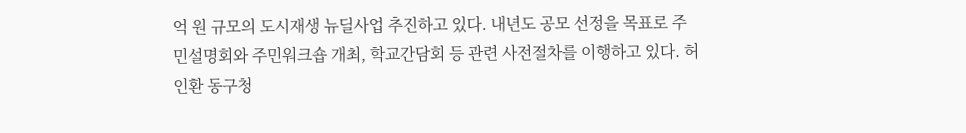억 원 규모의 도시재생 뉴딜사업 추진하고 있다. 내년도 공모 선정을 목표로 주민설명회와 주민워크숍 개최, 학교간담회 등 관련 사전절차를 이행하고 있다. 허인환 동구청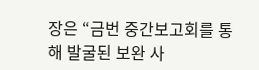장은 “금번 중간보고회를 통해 발굴된 보완 사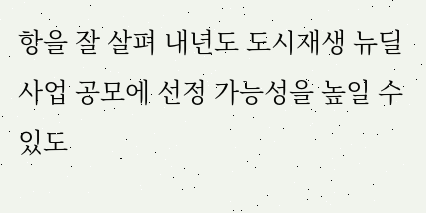항을 잘 살펴 내년도 도시재생 뉴딜사업 공모에 선정 가능성을 높일 수 있도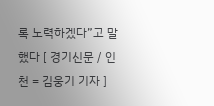록 노력하겠다”고 말했다 [ 경기신문 / 인천 = 김웅기 기자 ]